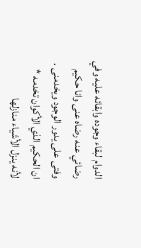الدوام لبقاء وجوده وابقائه عليه وفي رضائي عنه رضاه عنى وانا حكيم وفتى على يدور الوجود ويخدمنى .
ان الحكيم الذي الأكوان تخدمه * لأنه ينزل الأشياء منازلها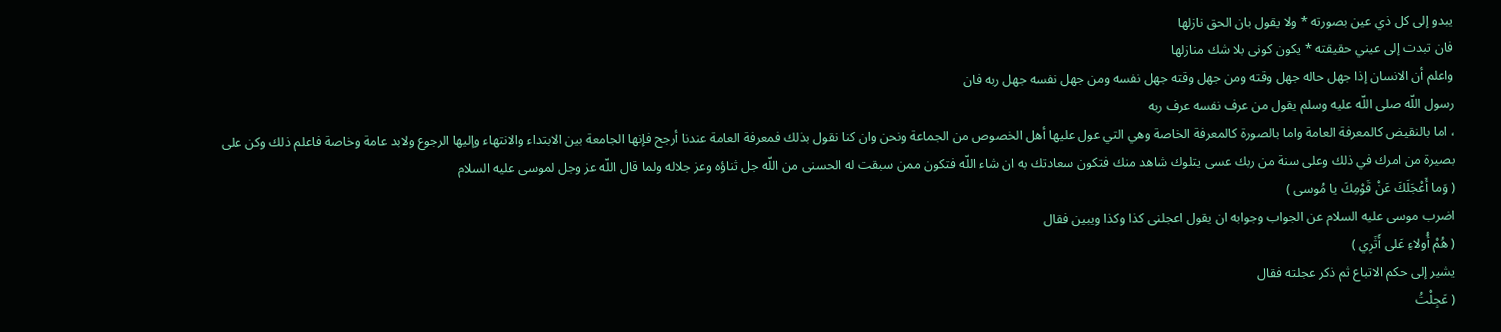يبدو إلى كل ذي عين بصورته * ولا يقول بان الحق نازلها
فان تبدت إلى عيني حقيقته * يكون كونى بلا شك منازلها
واعلم أن الانسان إذا جهل حاله جهل وقته ومن جهل وقته جهل نفسه ومن جهل نفسه جهل ربه فان
رسول اللّه صلى اللّه عليه وسلم يقول من عرف نفسه عرف ربه
، اما بالنقيض كالمعرفة العامة واما بالصورة كالمعرفة الخاصة وهي التي عول عليها أهل الخصوص من الجماعة ونحن وان كنا نقول بذلك فمعرفة العامة عندنا أرجح فإنها الجامعة بين الابتداء والانتهاء وإليها الرجوع ولابد عامة وخاصة فاعلم ذلك وكن على بصيرة من امرك في ذلك وعلى سنة من ربك عسى يتلوك شاهد منك فتكون سعادتك به ان شاء اللّه فتكون ممن سبقت له الحسنى من اللّه جل ثناؤه وعز جلاله ولما قال اللّه عز وجل لموسى عليه السلام
( وَما أَعْجَلَكَ عَنْ قَوْمِكَ يا مُوسى )
اضرب موسى عليه السلام عن الجواب وجوابه ان يقول اعجلنى كذا وكذا ويبين فقال
( هُمْ أُولاءِ عَلى أَثَرِي )
يشير إلى حكم الاتباع ثم ذكر عجلته فقال
( عَجِلْتُ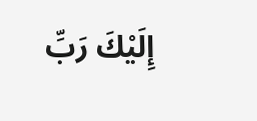إِلَيْكَ رَبِّ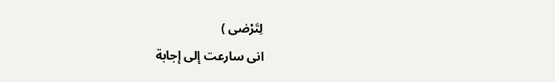لِتَرْضى )
انى سارعت إلى إجابة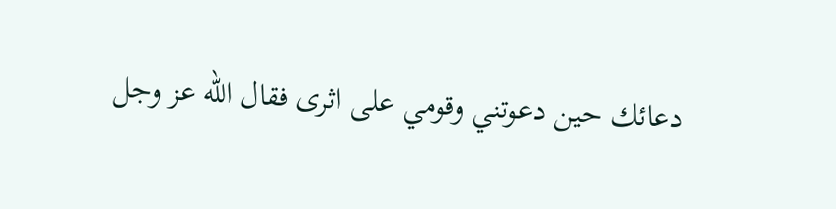دعائك حين دعوتني وقومي على اثرى فقال اللّه عز وجل